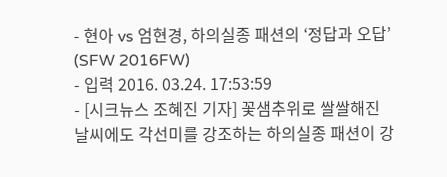- 현아 vs 엄현경, 하의실종 패션의 ‘정답과 오답’ (SFW 2016FW)
- 입력 2016. 03.24. 17:53:59
- [시크뉴스 조혜진 기자] 꽃샘추위로 쌀쌀해진 날씨에도 각선미를 강조하는 하의실종 패션이 강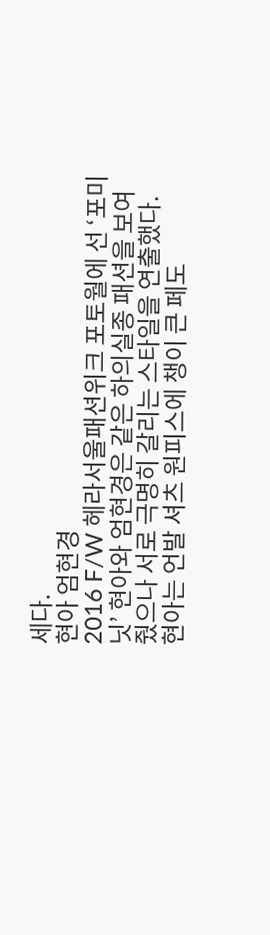세다.
현아 엄현경
2016 F/W 헤라서울패션위크 포토월에 선 ‘포미닛’ 현아와 엄현경은 같은 하의실종 패션을 보여줬으나 서로 극명히 갈리는 스타일을 연출했다.
현아는 언발 셔츠 원피스에 챙이 큰 페도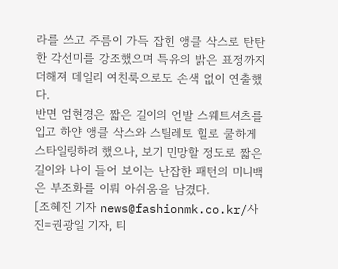라를 쓰고 주름이 가득 잡힌 앵클 삭스로 탄탄한 각선미를 강조했으며 특유의 밝은 표정까지 더해져 데일리 여친룩으로도 손색 없이 연출했다.
반면 엄현경은 짧은 길이의 언발 스웨트셔츠를 입고 하얀 앵클 삭스와 스틸레토 힐로 쿨하게 스타일링하려 했으나, 보기 민망할 정도로 짧은 길이와 나이 들어 보이는 난잡한 패턴의 미니백은 부조화를 이뤄 아쉬움을 남겼다.
[조혜진 기자 news@fashionmk.co.kr/사진=권광일 기자, 티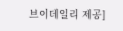브이데일리 제공]